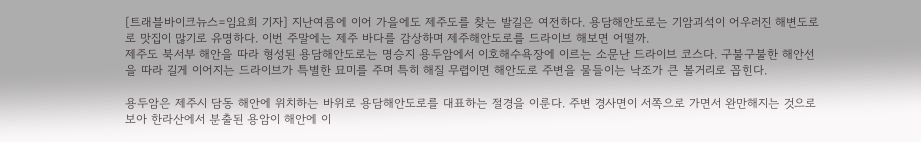[트래블바이크뉴스=임요희 기자] 지난여름에 이어 가을에도 제주도를 찾는 발길은 여전하다. 용담해안도로는 기암괴석이 어우러진 해변도로로 맛집이 많기로 유명하다. 이번 주말에는 제주 바다를 감상하며 제주해안도로를 드라이브 해보면 어떨까.
제주도 북서부 해안을 따라 형성된 용담해안도로는 명승지 용두암에서 이호해수욕장에 이르는 소문난 드라이브 코스다. 구불구불한 해안선을 따라 길게 이어지는 드라이브가 특별한 묘미를 주며 특히 해질 무렵이면 해안도로 주변을 물들이는 낙조가 큰 볼거리로 꼽힌다.

용두암은 제주시 담동 해안에 위치하는 바위로 용담해안도로를 대표하는 절경을 이룬다. 주변 경사면이 서쪽으로 가면서 완만해지는 것으로 보아 한라산에서 분출된 용암이 해안에 이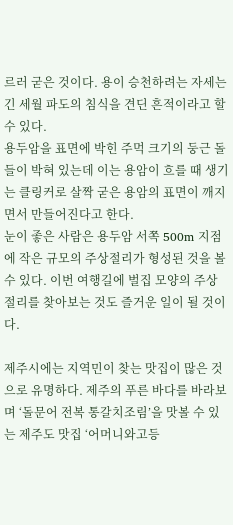르러 굳은 것이다. 용이 승천하려는 자세는 긴 세월 파도의 침식을 견딘 흔적이라고 할 수 있다.
용두암을 표면에 박힌 주먹 크기의 둥근 돌들이 박혀 있는데 이는 용암이 흐를 때 생기는 클링커로 살짝 굳은 용암의 표면이 깨지면서 만들어진다고 한다.
눈이 좋은 사람은 용두암 서쪽 500m 지점에 작은 규모의 주상절리가 형성된 것을 볼 수 있다. 이번 여행길에 벌집 모양의 주상절리를 찾아보는 것도 즐거운 일이 될 것이다.

제주시에는 지역민이 찾는 맛집이 많은 것으로 유명하다. 제주의 푸른 바다를 바라보며 ‘돌문어 전복 통갈치조림’을 맛볼 수 있는 제주도 맛집 ‘어머니와고등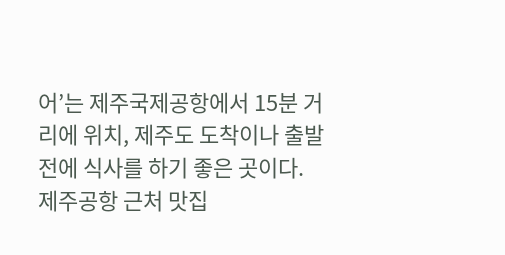어’는 제주국제공항에서 15분 거리에 위치, 제주도 도착이나 출발 전에 식사를 하기 좋은 곳이다.
제주공항 근처 맛집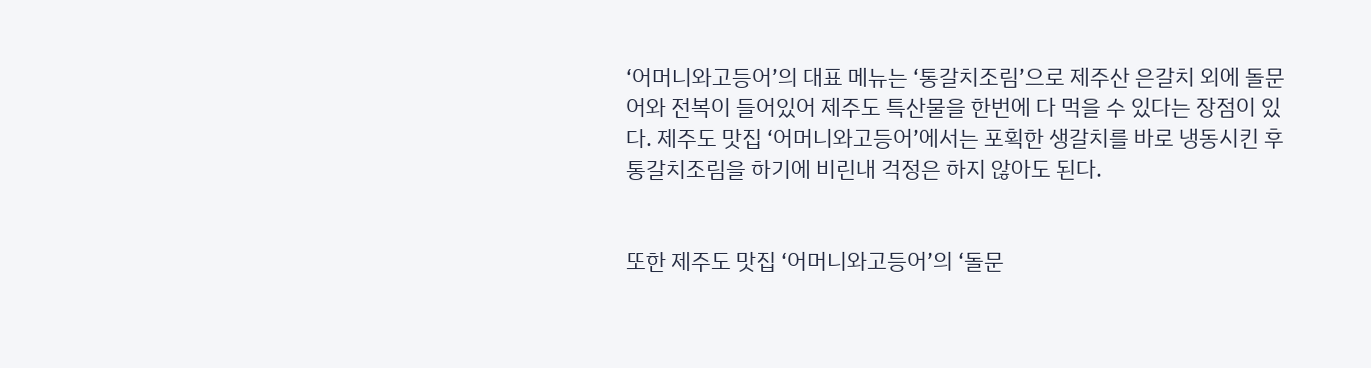‘어머니와고등어’의 대표 메뉴는 ‘통갈치조림’으로 제주산 은갈치 외에 돌문어와 전복이 들어있어 제주도 특산물을 한번에 다 먹을 수 있다는 장점이 있다. 제주도 맛집 ‘어머니와고등어’에서는 포획한 생갈치를 바로 냉동시킨 후 통갈치조림을 하기에 비린내 걱정은 하지 않아도 된다.


또한 제주도 맛집 ‘어머니와고등어’의 ‘돌문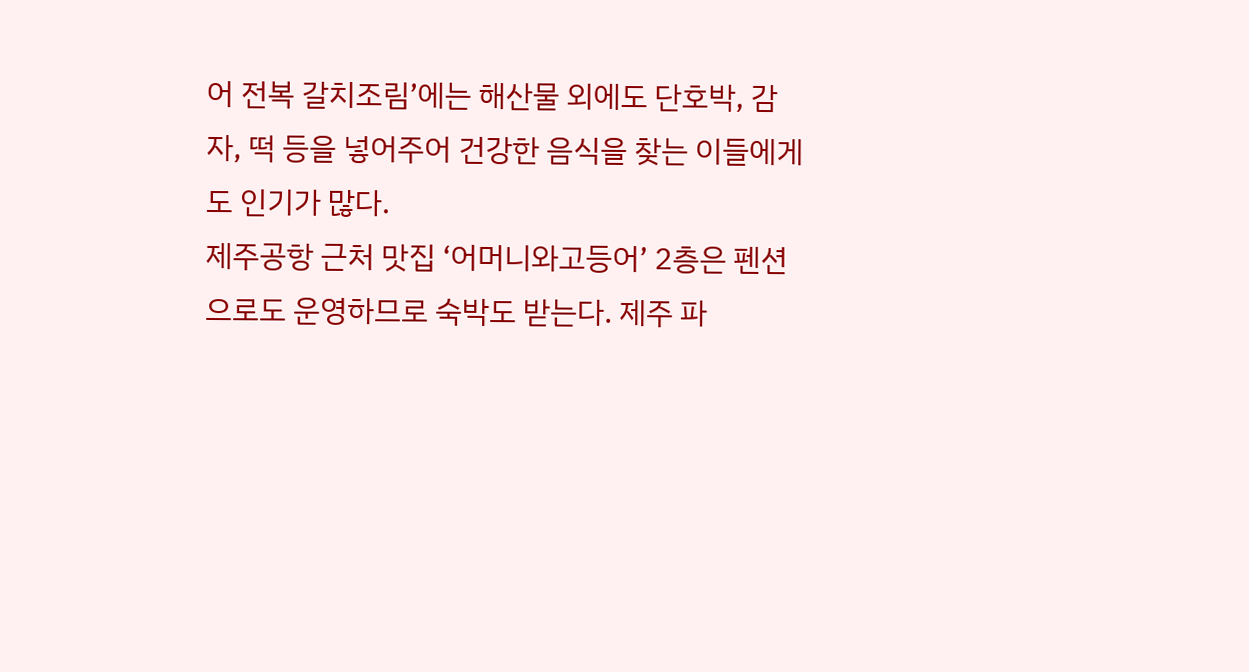어 전복 갈치조림’에는 해산물 외에도 단호박, 감자, 떡 등을 넣어주어 건강한 음식을 찾는 이들에게도 인기가 많다.
제주공항 근처 맛집 ‘어머니와고등어’ 2층은 펜션으로도 운영하므로 숙박도 받는다. 제주 파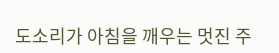도소리가 아침을 깨우는 멋진 주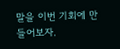말을 이번 기회에 만들어보자.